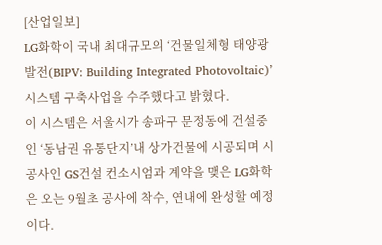[산업일보]
LG화학이 국내 최대규모의 ‘건물일체형 태양광발전(BIPV: Building Integrated Photovoltaic)’ 시스템 구축사업을 수주했다고 밝혔다.
이 시스템은 서울시가 송파구 문정동에 건설중인 ‘동남권 유통단지’내 상가건물에 시공되며 시공사인 GS건설 컨소시엄과 계약을 맺은 LG화학은 오는 9월초 공사에 착수, 연내에 완성할 예정이다.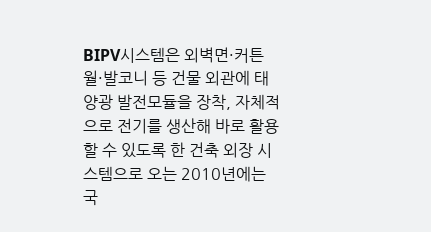BIPV시스템은 외벽면·커튼월·발코니 등 건물 외관에 태양광 발전모듈을 장착, 자체적으로 전기를 생산해 바로 활용할 수 있도록 한 건축 외장 시스템으로 오는 2010년에는 국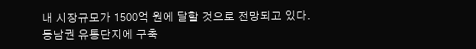내 시장규모가 1500억 원에 달할 것으로 전망되고 있다.
동남권 유통단지에 구축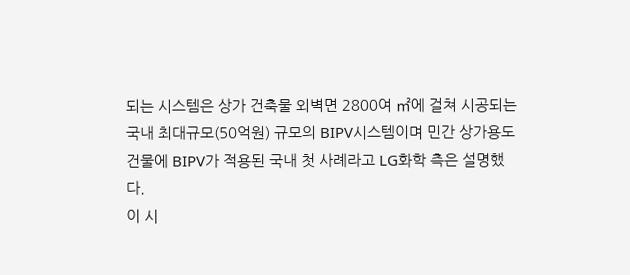되는 시스템은 상가 건축물 외벽면 2800여 ㎡에 걸쳐 시공되는 국내 최대규모(50억원) 규모의 BIPV시스템이며 민간 상가용도 건물에 BIPV가 적용된 국내 첫 사례라고 LG화학 측은 설명했다.
이 시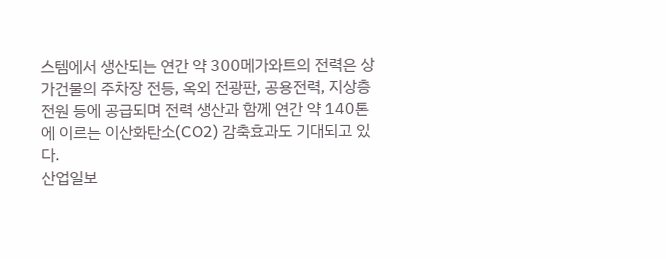스템에서 생산되는 연간 약 300메가와트의 전력은 상가건물의 주차장 전등, 옥외 전광판, 공용전력, 지상층 전원 등에 공급되며 전력 생산과 함께 연간 약 140톤에 이르는 이산화탄소(CO2) 감축효과도 기대되고 있다.
산업일보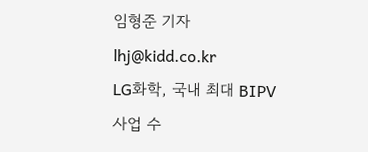임형준 기자 lhj@kidd.co.kr
LG화학, 국내 최대 BIPV 사업 수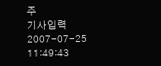주
기사입력 2007-07-25 11:49:43